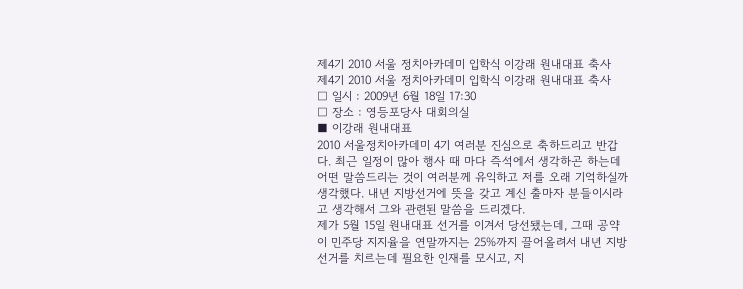제4기 2010 서울 정치아카데미 입학식 이강래 원내대표 축사
제4기 2010 서울 정치아카데미 입학식 이강래 원내대표 축사
□ 일시 : 2009년 6월 18일 17:30
□ 장소 : 영등포당사 대회의실
■ 이강래 원내대표
2010 서울정치아카데미 4기 여러분 진심으로 축하드리고 반갑다. 최근 일정이 많아 행사 때 마다 즉석에서 생각하곤 하는데 어떤 말씀드리는 것이 여러분께 유익하고 저를 오래 기억하실까 생각했다. 내년 지방선거에 뜻을 갖고 계신 출마자 분들이시라고 생각해서 그와 관련된 말씀을 드리겠다.
제가 5월 15일 원내대표 선거를 이겨서 당선됐는데, 그때 공약이 민주당 지지율을 연말까지는 25%까지 끌어올려서 내년 지방선거를 치르는데 필요한 인재를 모시고, 지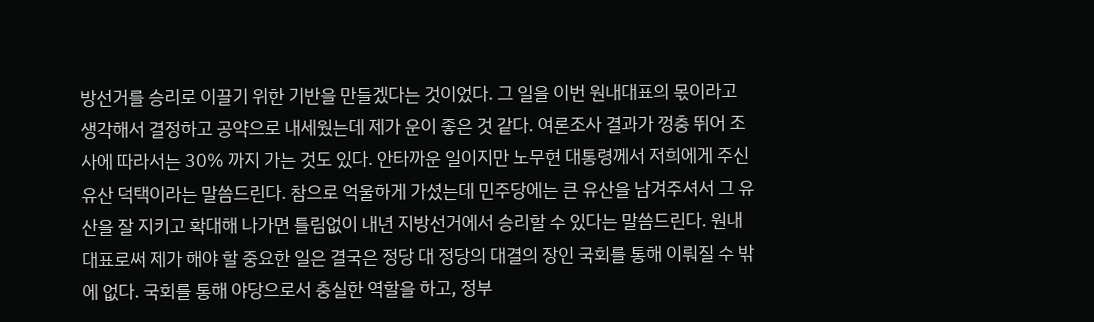방선거를 승리로 이끌기 위한 기반을 만들겠다는 것이었다. 그 일을 이번 원내대표의 몫이라고 생각해서 결정하고 공약으로 내세웠는데 제가 운이 좋은 것 같다. 여론조사 결과가 껑충 뛰어 조사에 따라서는 30% 까지 가는 것도 있다. 안타까운 일이지만 노무현 대통령께서 저희에게 주신 유산 덕택이라는 말씀드린다. 참으로 억울하게 가셨는데 민주당에는 큰 유산을 남겨주셔서 그 유산을 잘 지키고 확대해 나가면 틀림없이 내년 지방선거에서 승리할 수 있다는 말씀드린다. 원내대표로써 제가 해야 할 중요한 일은 결국은 정당 대 정당의 대결의 장인 국회를 통해 이뤄질 수 밖에 없다. 국회를 통해 야당으로서 충실한 역할을 하고, 정부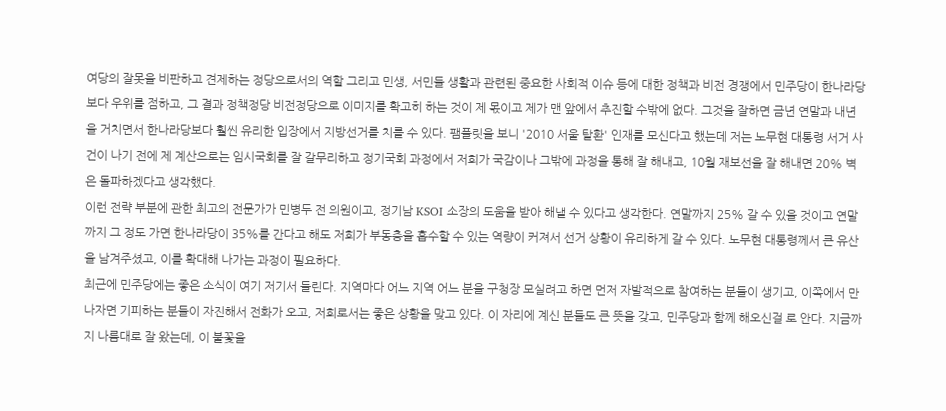여당의 잘못을 비판하고 견제하는 정당으로서의 역할 그리고 민생, 서민들 생활과 관련된 중요한 사회적 이슈 등에 대한 정책과 비전 경쟁에서 민주당이 한나라당 보다 우위를 점하고, 그 결과 정책정당 비전정당으로 이미지를 확고히 하는 것이 제 몫이고 제가 맨 앞에서 추진할 수밖에 없다. 그것을 잘하면 금년 연말과 내년을 거치면서 한나라당보다 훨씬 유리한 입장에서 지방선거를 치를 수 있다. 팸플릿을 보니 '2010 서울 탈환' 인재를 모신다고 했는데 저는 노무현 대통령 서거 사건이 나기 전에 제 계산으로는 임시국회를 잘 갈무리하고 정기국회 과정에서 저희가 국감이나 그밖에 과정을 통해 잘 해내고, 10월 재보선을 잘 해내면 20% 벽은 돌파하겠다고 생각했다.
이런 전략 부분에 관한 최고의 전문가가 민병두 전 의원이고, 정기남 KSOI 소장의 도움을 받아 해낼 수 있다고 생각한다. 연말까지 25% 갈 수 있을 것이고 연말까지 그 정도 가면 한나라당이 35%를 간다고 해도 저희가 부동층을 흡수할 수 있는 역량이 커져서 선거 상황이 유리하게 갈 수 있다. 노무현 대통령께서 큰 유산을 남겨주셨고, 이를 확대해 나가는 과정이 필요하다.
최근에 민주당에는 좋은 소식이 여기 저기서 들린다. 지역마다 어느 지역 어느 분을 구청장 모실려고 하면 먼저 자발적으로 참여하는 분들이 생기고, 이쪽에서 만나자면 기피하는 분들이 자진해서 전화가 오고, 저희로서는 좋은 상황을 맞고 있다. 이 자리에 계신 분들도 큰 뜻을 갖고, 민주당과 함께 해오신걸 로 안다. 지금까지 나름대로 잘 왔는데, 이 불꽃을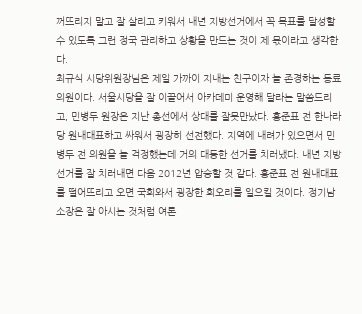꺼뜨리지 말고 잘 살리고 키워서 내년 지방선거에서 꼭 목표를 달성할 수 있도록 그런 정국 관리하고 상황을 만드는 것이 제 몫이라고 생각한다.
최규식 시당위원장님은 제일 가까이 지내는 친구이자 늘 존경하는 동료의원이다. 서울시당을 잘 이끌어서 아카데미 운영해 달라는 말씀드리고, 민병두 원장은 지난 총선에서 상대를 잘못만났다. 홍준표 전 한나라당 원내대표하고 싸워서 굉장히 선전했다. 지역에 내려가 있으면서 민병두 전 의원을 늘 걱정했는데 거의 대등한 선거를 치러냈다. 내년 지방선거를 잘 치러내면 다음 2012년 압승할 것 같다. 홍준표 전 원내대표를 떨어뜨리고 오면 국회와서 굉장한 회오리를 일으킬 것이다. 정기남 소장은 잘 아시는 것처럼 여론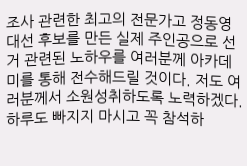조사 관련한 최고의 전문가고 정동영 대선 후보를 만든 실제 주인공으로 선거 관련된 노하우를 여러분께 아카데미를 통해 전수해드릴 것이다. 저도 여러분께서 소원성취하도록 노력하겠다. 하루도 빠지지 마시고 꼭 참석하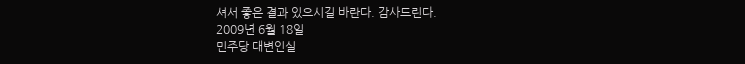셔서 좋은 결과 있으시길 바란다. 감사드린다.
2009년 6월 18일
민주당 대변인실